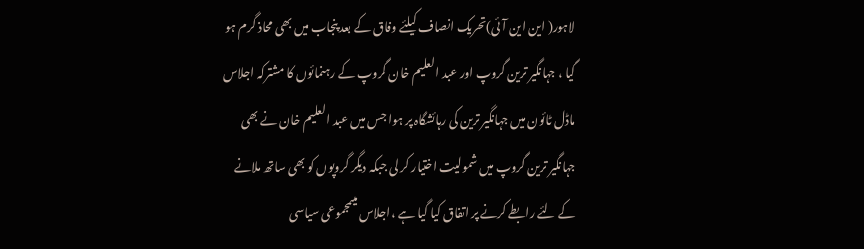لاہور( این این آئی)تحریک انصاف کیلئے وفاق کے بعد پنجاب میں بھی محاذ گرم ہو گیا ، جہانگیر ترین گروپ اور عبد العلیم خان گروپ کے رہنمائوں کا مشترکہ اجلاس ماڈل ٹائون میں جہانگیر ترین کی رہائشگاہ پر ہوا جس میں عبد العلیم خان نے بھی جہانگیر ترین گروپ میں شمولیت اختیار کر لی جبکہ دیگر گروپوں کو بھی ساتھ ملانے کے لئے رابطے کرنے پر اتفاق کیا گیا ہے ،اجلاس میںمجموعی سیاسی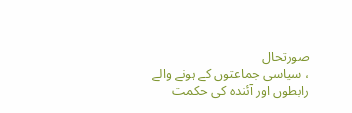صورتحال
، سیاسی جماعتوں کے ہونے والے رابطوں اور آئندہ کی حکمت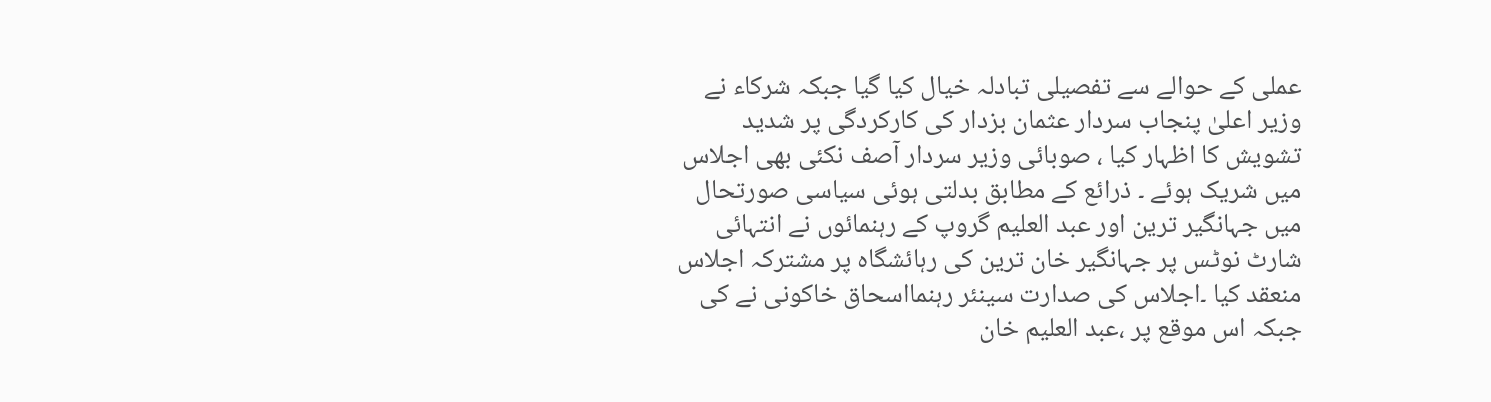عملی کے حوالے سے تفصیلی تبادلہ خیال کیا گیا جبکہ شرکاء نے وزیر اعلیٰ پنجاب سردار عثمان بزدار کی کارکردگی پر شدید تشویش کا اظہار کیا ، صوبائی وزیر سردار آصف نکئی بھی اجلاس میں شریک ہوئے ۔ ذرائع کے مطابق بدلتی ہوئی سیاسی صورتحال میں جہانگیر ترین اور عبد العلیم گروپ کے رہنمائوں نے انتہائی شارٹ نوٹس پر جہانگیر خان ترین کی رہائشگاہ پر مشترکہ اجلاس منعقد کیا ۔اجلاس کی صدارت سینئر رہنمااسحاق خاکونی نے کی جبکہ اس موقع پر ،عبد العلیم خان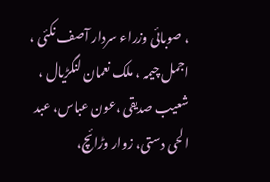، صوبائی وزراء سردار آصف نکئی ، اجمل چیمہ ، ملک نعمان لنگڑیال ، شعیب صدیقی ،عون عباس، عبد الحی دستی، زوار وڑائچ،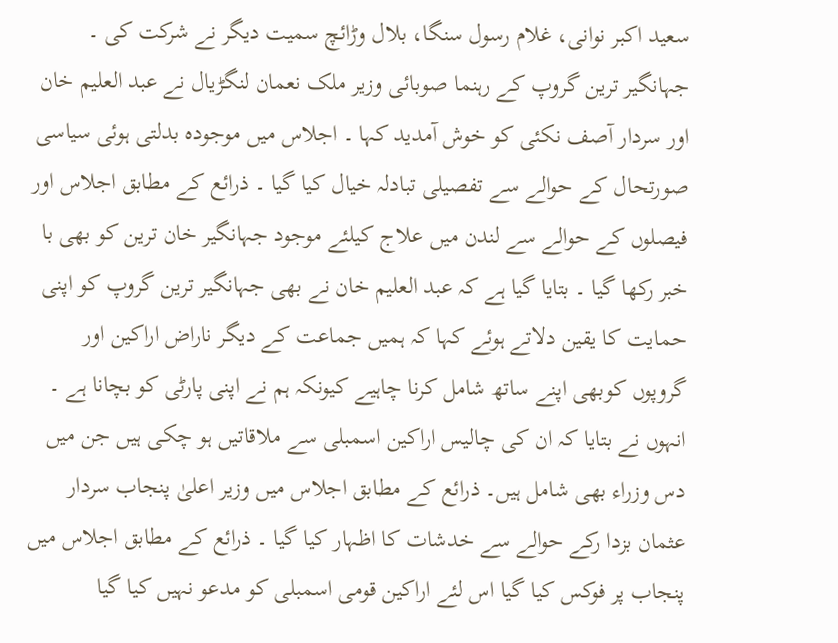سعید اکبر نوانی، غلام رسول سنگا، بلال وڑائچ سمیت دیگر نے شرکت کی ۔ جہانگیر ترین گروپ کے رہنما صوبائی وزیر ملک نعمان لنگڑیال نے عبد العلیم خان اور سردار آصف نکئی کو خوش آمدید کہا ۔ اجلاس میں موجودہ بدلتی ہوئی سیاسی صورتحال کے حوالے سے تفصیلی تبادلہ خیال کیا گیا ۔ ذرائع کے مطابق اجلاس اور فیصلوں کے حوالے سے لندن میں علاج کیلئے موجود جہانگیر خان ترین کو بھی با خبر رکھا گیا ۔ بتایا گیا ہے کہ عبد العلیم خان نے بھی جہانگیر ترین گروپ کو اپنی حمایت کا یقین دلاتے ہوئے کہا کہ ہمیں جماعت کے دیگر ناراض اراکین اور گروپوں کوبھی اپنے ساتھ شامل کرنا چاہیے کیونکہ ہم نے اپنی پارٹی کو بچانا ہے ۔ انہوں نے بتایا کہ ان کی چالیس اراکین اسمبلی سے ملاقاتیں ہو چکی ہیں جن میں دس وزراء بھی شامل ہیں۔ ذرائع کے مطابق اجلاس میں وزیر اعلیٰ پنجاب سردار عثمان بزدا رکے حوالے سے خدشات کا اظہار کیا گیا ۔ ذرائع کے مطابق اجلاس میں پنجاب پر فوکس کیا گیا اس لئے اراکین قومی اسمبلی کو مدعو نہیں کیا گیا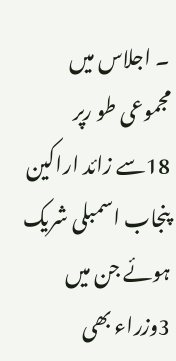۔ اجلاس میں مجموعی طو رپر 18سے زائد اراکین پنجاب اسمبلی شریک ہوئے جن میں 3وزراء بھی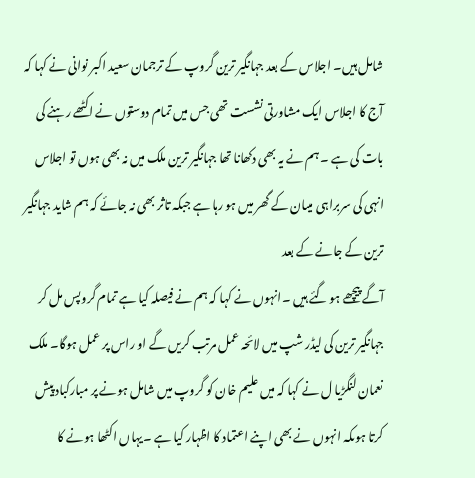شامل ہیں۔ اجلاس کے بعد جہانگیر ترین گروپ کے ترجمان سعید اکبر نوانی نے کہا کہ آج کا اجلاس ایک مشاورتی نشست تھی جس میں تمام دوستوں نے اکٹھے رہنے کی بات کی ہے ۔ ہم نے یہ بھی دکھانا تھا جہانگیر ترین ملک میں نہ بھی ہوں تو اجلاس انہی کی سربراہی میںان کے گھر میں ہو رہا ہے جبکہ تاثر بھی نہ جائے کہ ہم شاید جہانگیر ترین کے جانے کے بعد
آگے پیچھے ہو گئے ہیں ۔انہوں نے کہا کہ ہم نے فیصلہ کیا ہے تمام گروپس مل کر جہانگیر ترین کی لیڈر شپ میں لائحہ عمل مرتب کریں گے او راس پر عمل ہوگا۔ ملک نعمان لنگڑیا ل نے کہا کہ میں علیم خان کو گروپ میں شامل ہونے پر مبارکباد پیش کرتا ہوںکہ انہوں نے بھی اپنے اعتماد کا اظہار کیا ہے ۔یہاں اکٹھا ہونے کا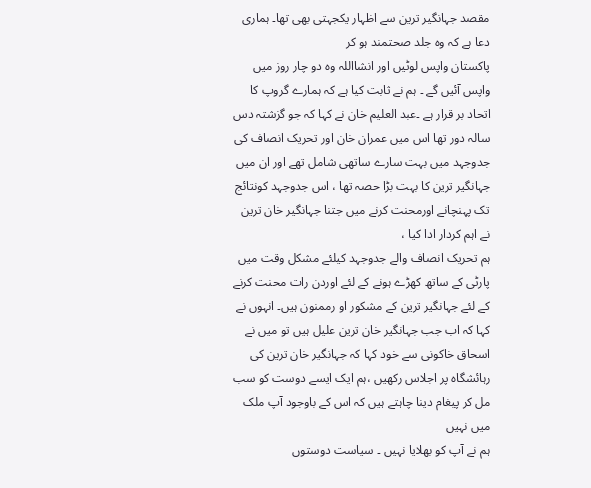مقصد جہانگیر ترین سے اظہار یکجہتی بھی تھا۔ ہماری دعا ہے کہ وہ جلد صحتمند ہو کر
پاکستان واپس لوٹیں اور انشااللہ وہ دو چار روز میں واپس آئیں گے ۔ ہم نے ثابت کیا ہے کہ ہمارے گروپ کا اتحاد بر قرار ہے ۔عبد العلیم خان نے کہا کہ جو گزشتہ دس سالہ دور تھا اس میں عمران خان اور تحریک انصاف کی جدوجہد میں بہت سارے ساتھی شامل تھے اور ان میں جہانگیر ترین کا بہت بڑا حصہ تھا ، اس جدوجہد کونتائج تک پہنچانے اورمحنت کرنے میں جتنا جہانگیر خان ترین نے اہم کردار ادا کیا ،
ہم تحریک انصاف والے جدوجہد کیلئے مشکل وقت میں پارٹی کے ساتھ کھڑے ہونے کے لئے اوردن رات محنت کرنے کے لئے جہانگیر ترین کے مشکور او رممنون ہیں۔ انہوں نے کہا کہ اب جب جہانگیر خان ترین علیل ہیں تو میں نے اسحاق خاکونی سے خود کہا کہ جہانگیر خان ترین کی رہائشگاہ پر اجلاس رکھیں ،ہم ایک ایسے دوست کو سب مل کر پیغام دینا چاہتے ہیں کہ اس کے باوجود آپ ملک میں نہیں
ہم نے آپ کو بھلایا نہیں ۔ سیاست دوستوں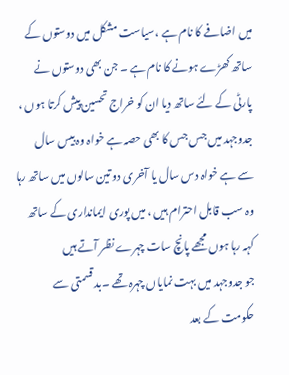میں اضافے کا نام ہے ،سیاست مشکل میں دوستوں کے ساتھ کھڑے ہونے کا نام ہے ۔ جن بھی دوستوں نے پارٹی کے لئے ساتھ دیا ان کو خراج تحسین پیش کرتا ہوں ، جدوجہد میں جس جس کا بھی حصہ ہے خواہ وہ بیس سال سے ہے خواہ دس سال یا آخری دو تین سالوں میں ساتھ رہا وہ سب قابل احترام ہیں ، میں پوری ایمانداری کے ساتھ کہہ رہا ہوں مجھے پانچ سات چہرے نظر آتے ہیں
جو جدوجہد میں بہت نمایاں چہرہ تھے ۔بد قسمتی سے حکومت کے بعد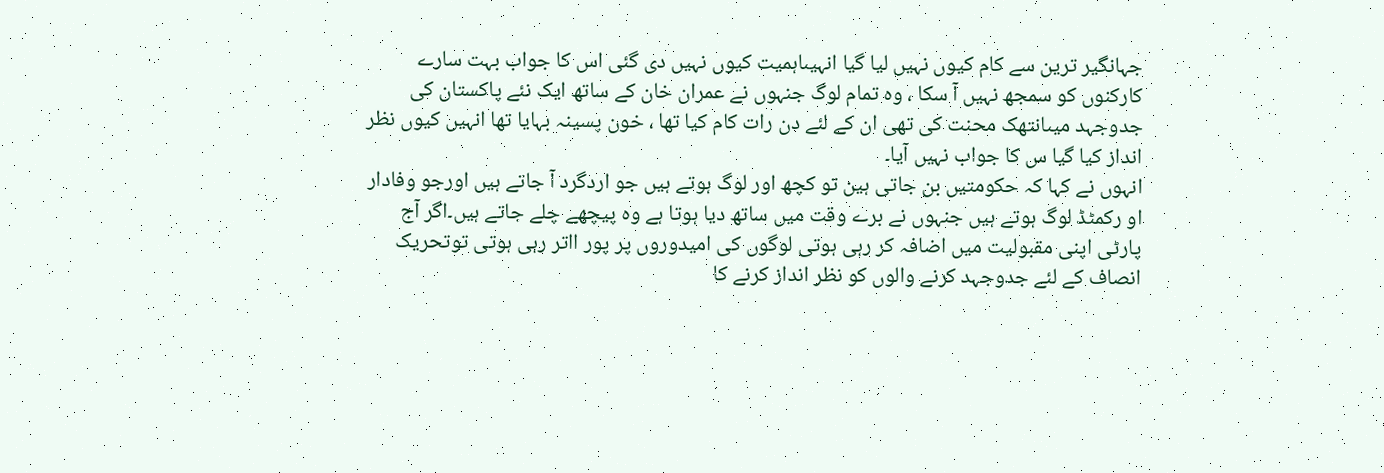جہانگیر ترین سے کام کیوں نہیں لیا گیا انہیںاہمیت کیوں نہیں دی گئی اس کا جواب بہت سارے کارکنوں کو سمجھ نہیں آ سکا ، وہ تمام لوگ جنہوں نے عمران خان کے ساتھ ایک نئے پاکستان کی جدوجہد میںانتھک محنت کی تھی ان کے لئے دن رات کام کیا تھا ، خون پسینہ بہایا تھا انہیں کیوں نظر انداز کیا گیا س کا جواب نہیں آیا۔
انہوں نے کہا کہ حکومتیں بن جاتی ہین تو کچھ اور لوگ ہوتے ہیں جو اردگرد آ جاتے ہیں اورجو وفادار او رکمٹڈ لوگ ہوتے ہیں جنہوں نے برے وقت میں ساتھ دیا ہوتا ہے وہ پیچھے چلے جاتے ہیں۔اگر آج پارٹی اپنی مقبولیت میں اضافہ کر رہی ہوتی لوگوں کی امیدوروں پر پور ااتر رہی ہوتی توتحریک انصاف کے لئے جدوجہد کرنے والوں کو نظر انداز کرنے کا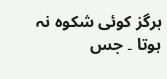ہرگز کوئی شکوہ نہ ہوتا ۔ جس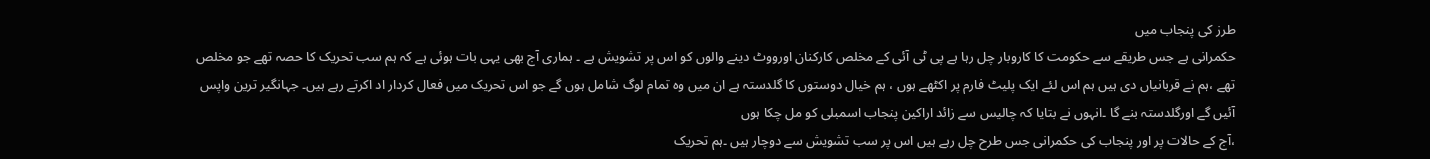طرز کی پنجاب میں
حکمرانی ہے جس طریقے سے حکومت کا کاروبار چل رہا ہے پی ٹی آئی کے مخلص کارکنان اورووٹ دینے والوں کو اس پر تشویش ہے ۔ ہماری آج بھی یہی بات ہوئی ہے کہ ہم سب تحریک کا حصہ تھے جو مخلص تھے ،ہم نے قربانیاں دی ہیں ہم اس لئے ایک پلیٹ فارم پر اکٹھے ہوں ، ہم خیال دوستوں کا گلدستہ ہے ان میں وہ تمام لوگ شامل ہوں گے جو اس تحریک میں فعال کردار اد اکرتے رہے ہیں۔ جہانگیر ترین واپس آئیں گے اورگلدستہ بنے گا ۔انہوں نے بتایا کہ چالیس سے زائد اراکین پنجاب اسمبلی کو مل چکا ہوں
،آج کے حالات پر اور پنجاب کی حکمرانی جس طرح چل رہے ہیں اس پر سب تشویش سے دوچار ہیں ۔ہم تحریک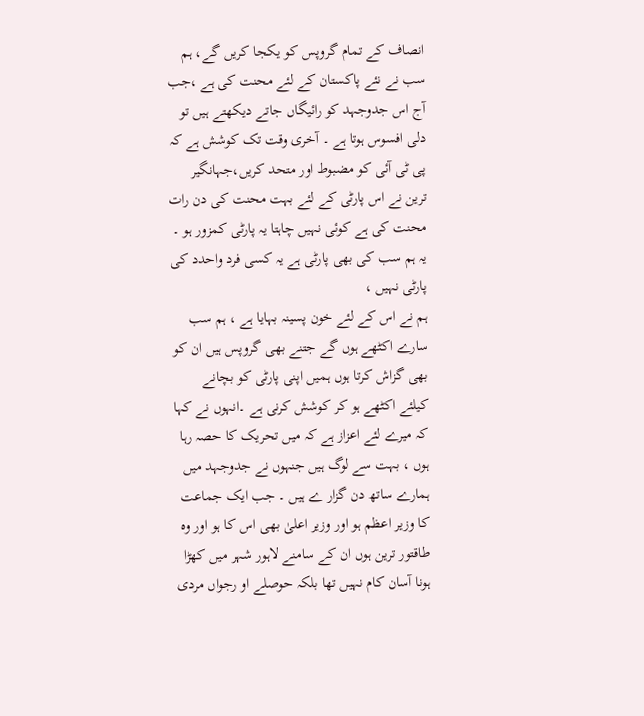انصاف کے تمام گروپس کو یکجا کریں گے، ہم سب نے نئے پاکستان کے لئے محنت کی ہے ،جب آج اس جدوجہد کو رائیگاں جاتے دیکھتے ہیں تو دلی افسوس ہوتا ہے ۔ آخری وقت تک کوشش ہے کہ پی ٹی آئی کو مضبوط اور متحد کریں،جہانگیر ترین نے اس پارٹی کے لئے بہت محنت کی دن رات محنت کی ہے کوئی نہیں چاہتا یہ پارٹی کمزور ہو ۔ یہ ہم سب کی بھی پارٹی ہے یہ کسی فرد واحدد کی پارٹی نہیں ،
ہم نے اس کے لئے خون پسینہ بہایا ہے ، ہم سب سارے اکٹھے ہوں گے جتنے بھی گروپس ہیں ان کو بھی گزاش کرتا ہوں ہمیں اپنی پارٹی کو بچانے کیلئے اکٹھے ہو کر کوشش کرنی ہے ۔انہوں نے کہا کہ میرے لئے اعزاز ہے کہ میں تحریک کا حصہ رہا ہوں ، بہت سے لوگ ہیں جنہوں نے جدوجہد میں ہمارے ساتھ دن گزار ے ہیں ۔ جب ایک جماعت کا وزیر اعظم ہو اور وزیر اعلیٰ بھی اس کا ہو اور وہ طاقتور ترین ہوں ان کے سامنے لاہور شہر میں کھڑا ہونا آسان کام نہیں تھا بلکہ حوصلے او رجواں مردی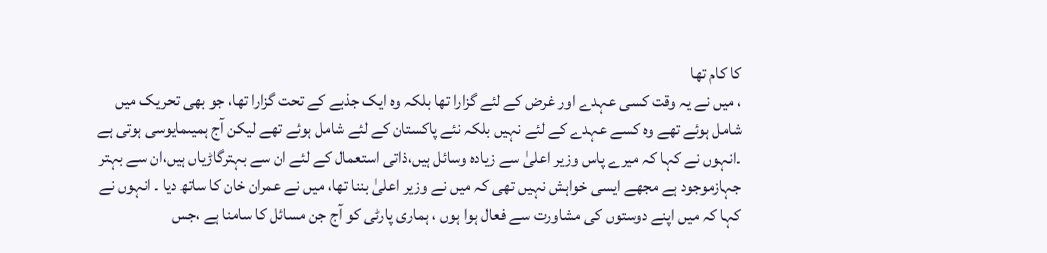کا کام تھا
، میں نے یہ وقت کسی عہدے اور غرض کے لئے گزارا تھا بلکہ وہ ایک جذبے کے تحت گزارا تھا، جو بھی تحریک میں شامل ہوئے تھے وہ کسے عہدے کے لئے نہیں بلکہ نئے پاکستان کے لئے شامل ہوئے تھے لیکن آج ہمیںمایوسی ہوتی ہے ۔انہوں نے کہا کہ میرے پاس وزیر اعلیٰ سے زیادہ وسائل ہیں،ذاتی استعمال کے لئے ان سے بہترگاڑیاں ہیں،ان سے بہتر جہازموجود ہے مجھے ایسی خواہش نہیں تھی کہ میں نے وزیر اعلیٰ بننا تھا، میں نے عمران خان کا ساتھ دیا ۔ انہوں نے کہا کہ میں اپنے دوستوں کی مشاورت سے فعال ہوا ہوں ، ہماری پارٹی کو آج جن مسائل کا سامنا ہے ،جس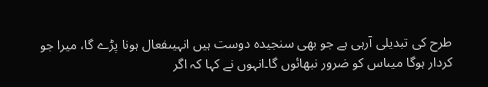طرح کی تبدیلی آرہی ہے جو بھی سنجیدہ دوست ہیں انہیںفعال ہونا پڑے گا، میرا جو کردار ہوگا میںاس کو ضرور نبھائوں گا۔انہوں نے کہا کہ اگر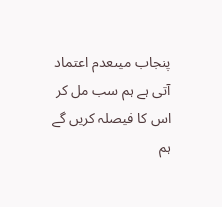پنجاب میںعدم اعتماد آتی ہے ہم سب مل کر اس کا فیصلہ کریں گے ہم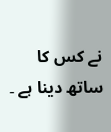نے کس کا ساتھ دینا ہے ۔